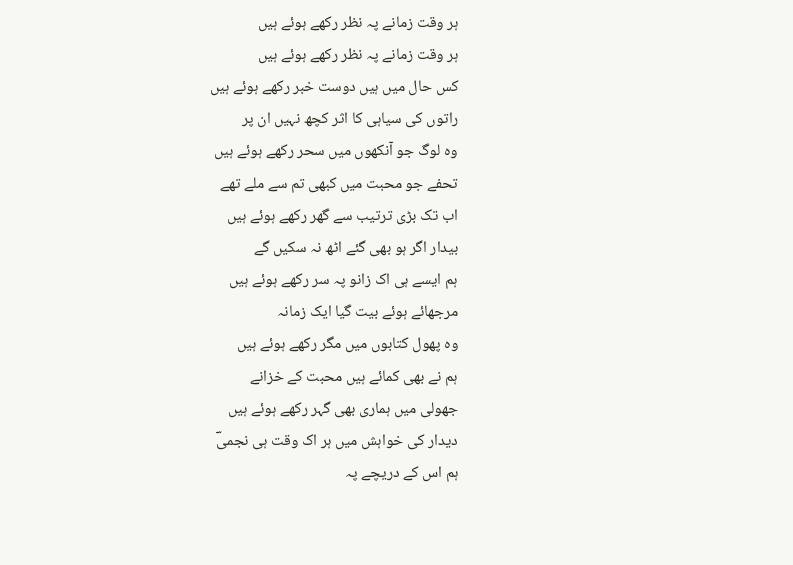ہر وقت زمانے پہ نظر رکھے ہوئے ہیں
ہر وقت زمانے پہ نظر رکھے ہوئے ہیں
کس حال میں ہیں دوست خبر رکھے ہوئے ہیں
راتوں کی سیاہی کا اثر کچھ نہیں ان پر
وہ لوگ جو آنکھوں میں سحر رکھے ہوئے ہیں
تحفے جو محبت میں کبھی تم سے ملے تھے
اب تک بڑی ترتیب سے گھر رکھے ہوئے ہیں
بیدار اگر ہو بھی گئے اٹھ نہ سکیں گے
ہم ایسے ہی اک زانو پہ سر رکھے ہوئے ہیں
مرجھائے ہوئے بیت گیا ایک زمانہ
وہ پھول کتابوں میں مگر رکھے ہوئے ہیں
ہم نے بھی کمائے ہیں محبت کے خزانے
جھولی میں ہماری بھی گہر رکھے ہوئے ہیں
دیدار کی خواہش میں ہر اک وقت ہی نجمیؔ
ہم اس کے دریچے پہ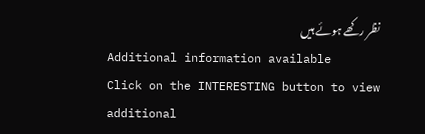نظر رکھے ہوئے ہیں
Additional information available
Click on the INTERESTING button to view additional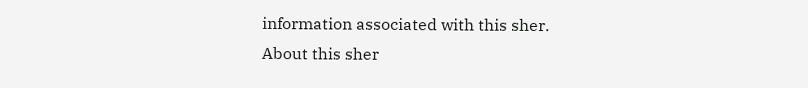information associated with this sher.
About this sher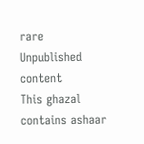rare Unpublished content
This ghazal contains ashaar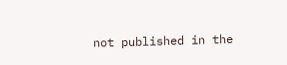not published in the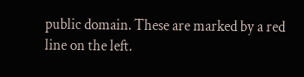public domain. These are marked by a red line on the left.